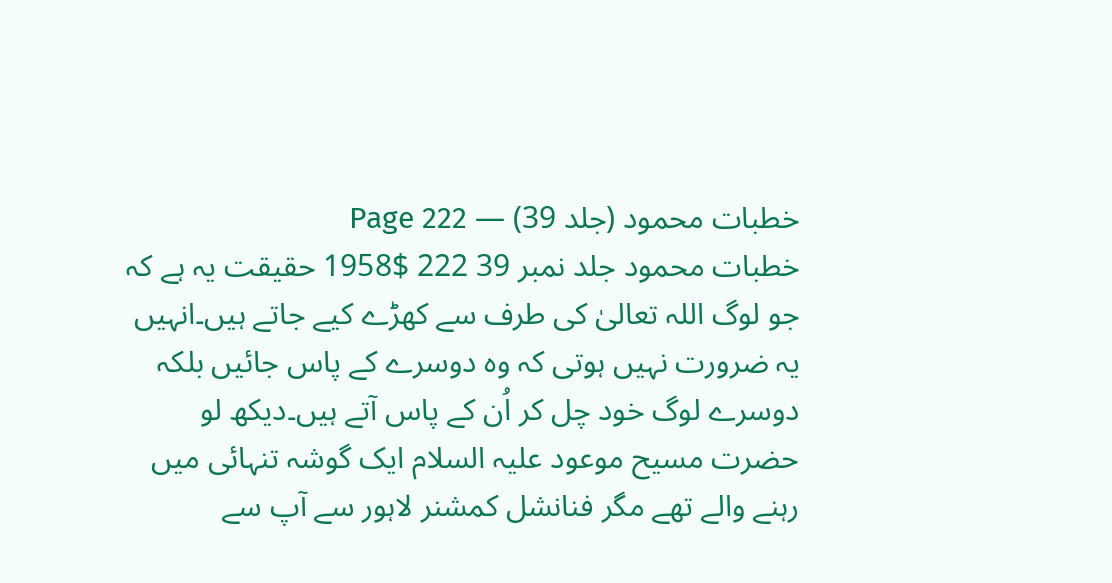خطبات محمود (جلد 39) — Page 222
خطبات محمود جلد نمبر 39 222 $1958 حقیقت یہ ہے کہ جو لوگ اللہ تعالیٰ کی طرف سے کھڑے کیے جاتے ہیں۔انہیں یہ ضرورت نہیں ہوتی کہ وہ دوسرے کے پاس جائیں بلکہ دوسرے لوگ خود چل کر اُن کے پاس آتے ہیں۔دیکھ لو حضرت مسیح موعود علیہ السلام ایک گوشہ تنہائی میں رہنے والے تھے مگر فنانشل کمشنر لاہور سے آپ سے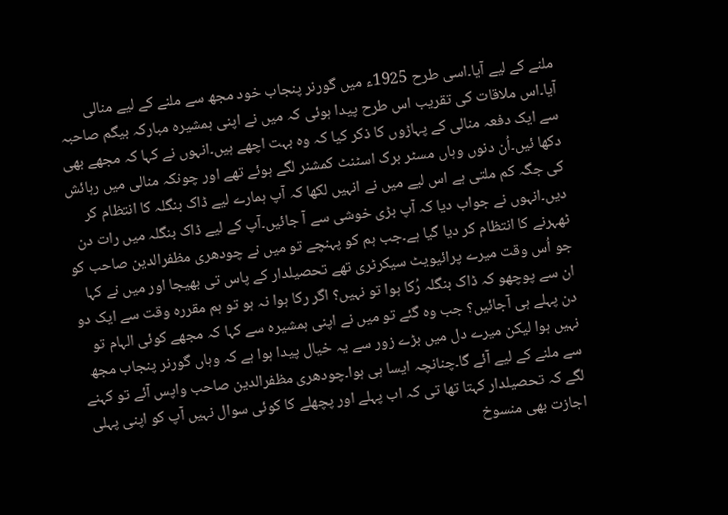ملنے کے لیے آیا۔اسی طرح 1925ء میں گورنر پنجاب خود مجھ سے ملنے کے لیے منالی آیا۔اس ملاقات کی تقریب اس طرح پیدا ہوئی کہ میں نے اپنی ہمشیرہ مبارکہ بیگم صاحبہ سے ایک دفعہ منالی کے پہاڑوں کا ذکر کیا کہ وہ بہت اچھے ہیں۔انہوں نے کہا کہ مجھے بھی دکھا ئیں۔اُن دنوں وہاں مسٹر برک اسٹنٹ کمشنر لگے ہوئے تھے اور چونکہ منالی میں رہائش کی جگہ کم ملتی ہے اس لیے میں نے انہیں لکھا کہ آپ ہمارے لیے ڈاک بنگلہ کا انتظام کر دیں۔انہوں نے جواب دیا کہ آپ بڑی خوشی سے آ جائیں۔آپ کے لیے ڈاک بنگلہ میں رات دن ٹھہرنے کا انتظام کر دیا گیا ہے۔جب ہم کو پہنچے تو میں نے چودھری مظفرالدین صاحب کو جو اُس وقت میرے پرائیویٹ سیکرٹری تھے تحصیلدار کے پاس تی بھیجا اور میں نے کہا ان سے پوچھو کہ ڈاک بنگلہ رُکا ہوا تو نہیں؟ اگر رکا ہوا نہ ہو تو ہم مقررہ وقت سے ایک دو دن پہلے ہی آجائیں؟ جب وہ گئے تو میں نے اپنی ہمشیرہ سے کہا کہ مجھے کوئی الہام تو نہیں ہوا لیکن میرے دل میں بڑے زور سے یہ خیال پیدا ہوا ہے کہ وہاں گورنر پنجاب مجھ سے ملنے کے لیے آئے گا۔چنانچہ ایسا ہی ہوا۔چودھری مظفرالدین صاحب واپس آئے تو کہنے لگے کہ تحصیلدار کہتا تھا تی کہ اب پہلے اور پچھلے کا کوئی سوال نہیں آپ کو اپنی پہلی اجازت بھی منسوخ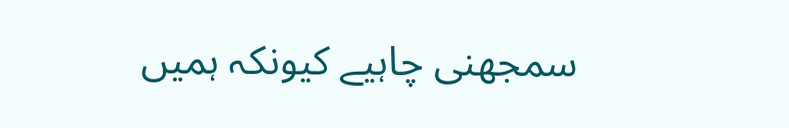سمجھنی چاہیے کیونکہ ہمیں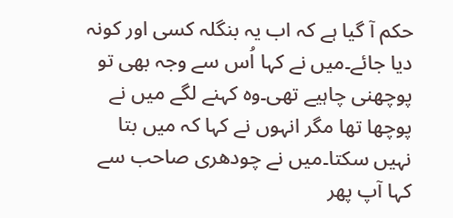حکم آ گیا ہے کہ اب یہ بنگلہ کسی اور کونہ دیا جائے۔میں نے کہا اُس سے وجہ بھی تو پوچھنی چاہیے تھی۔وہ کہنے لگے میں نے پوچھا تھا مگر انہوں نے کہا کہ میں بتا نہیں سکتا۔میں نے چودھری صاحب سے کہا آپ پھر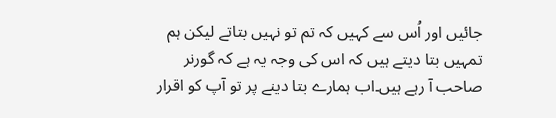جائیں اور اُس سے کہیں کہ تم تو نہیں بتاتے لیکن ہم تمہیں بتا دیتے ہیں کہ اس کی وجہ یہ ہے کہ گورنر صاحب آ رہے ہیں۔اب ہمارے بتا دینے پر تو آپ کو اقرار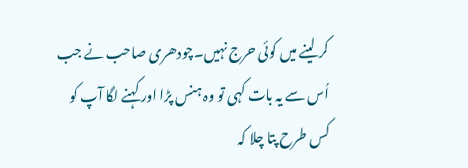کر لینے میں کوئی حرج نہیں۔چودھری صاحب نے جب اُس سے یہ بات کہی تو وہ ہنس پڑا اور کہنے لگا آپ کو کس طرح پتا چلا کہ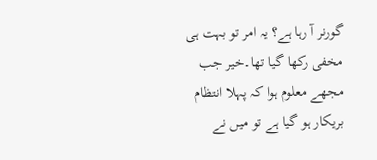گورنر آ رہا ہے؟ یہ امر تو بہت ہی مخفی رکھا گیا تھا۔خیر جب مجھے معلوم ہوا کہ پہلا انتظام بریکار ہو گیا ہے تو میں نے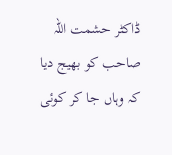ڈاکٹر حشمت اللہ صاحب کو بھیج دیا کہ وہاں جا کر کوئی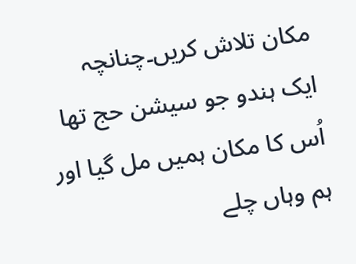مکان تلاش کریں۔چنانچہ ایک ہندو جو سیشن حج تھا اُس کا مکان ہمیں مل گیا اور ہم وہاں چلے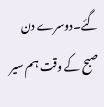گئے۔دوسرے دن صبح کے وقت ہم سیر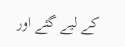کے لیے گئے اور